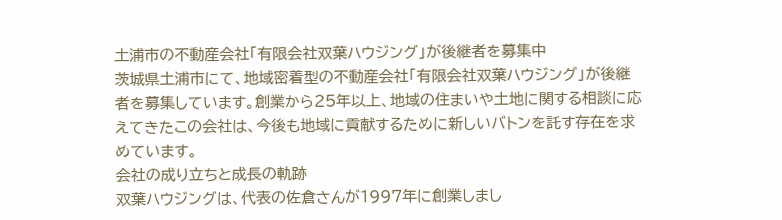土浦市の不動産会社「有限会社双葉ハウジング」が後継者を募集中
茨城県土浦市にて、地域密着型の不動産会社「有限会社双葉ハウジング」が後継者を募集しています。創業から25年以上、地域の住まいや土地に関する相談に応えてきたこの会社は、今後も地域に貢献するために新しいバトンを託す存在を求めています。
会社の成り立ちと成長の軌跡
双葉ハウジングは、代表の佐倉さんが1997年に創業しまし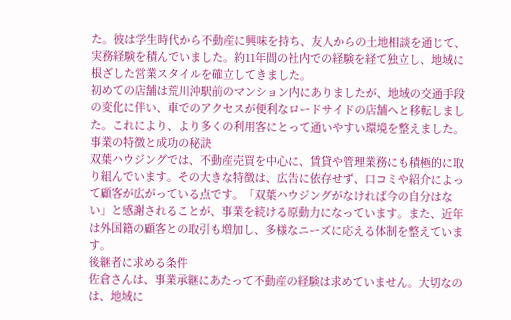た。彼は学生時代から不動産に興味を持ち、友人からの土地相談を通じて、実務経験を積んでいました。約11年間の社内での経験を経て独立し、地域に根ざした営業スタイルを確立してきました。
初めての店舗は荒川沖駅前のマンション内にありましたが、地域の交通手段の変化に伴い、車でのアクセスが便利なロードサイドの店舗へと移転しました。これにより、より多くの利用客にとって通いやすい環境を整えました。
事業の特徴と成功の秘訣
双葉ハウジングでは、不動産売買を中心に、賃貸や管理業務にも積極的に取り組んでいます。その大きな特徴は、広告に依存せず、口コミや紹介によって顧客が広がっている点です。「双葉ハウジングがなければ今の自分はない」と感謝されることが、事業を続ける原動力になっています。また、近年は外国籍の顧客との取引も増加し、多様なニーズに応える体制を整えています。
後継者に求める条件
佐倉さんは、事業承継にあたって不動産の経験は求めていません。大切なのは、地域に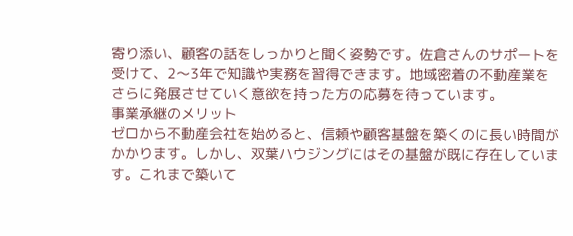寄り添い、顧客の話をしっかりと聞く姿勢です。佐倉さんのサポートを受けて、2〜3年で知識や実務を習得できます。地域密着の不動産業をさらに発展させていく意欲を持った方の応募を待っています。
事業承継のメリット
ゼロから不動産会社を始めると、信頼や顧客基盤を築くのに長い時間がかかります。しかし、双葉ハウジングにはその基盤が既に存在しています。これまで築いて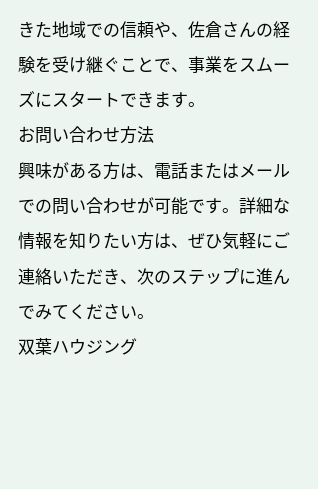きた地域での信頼や、佐倉さんの経験を受け継ぐことで、事業をスムーズにスタートできます。
お問い合わせ方法
興味がある方は、電話またはメールでの問い合わせが可能です。詳細な情報を知りたい方は、ぜひ気軽にご連絡いただき、次のステップに進んでみてください。
双葉ハウジング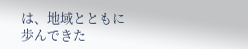は、地域とともに歩んできた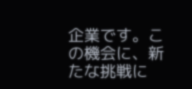企業です。この機会に、新たな挑戦に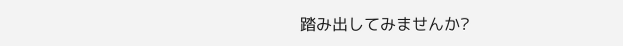踏み出してみませんか?